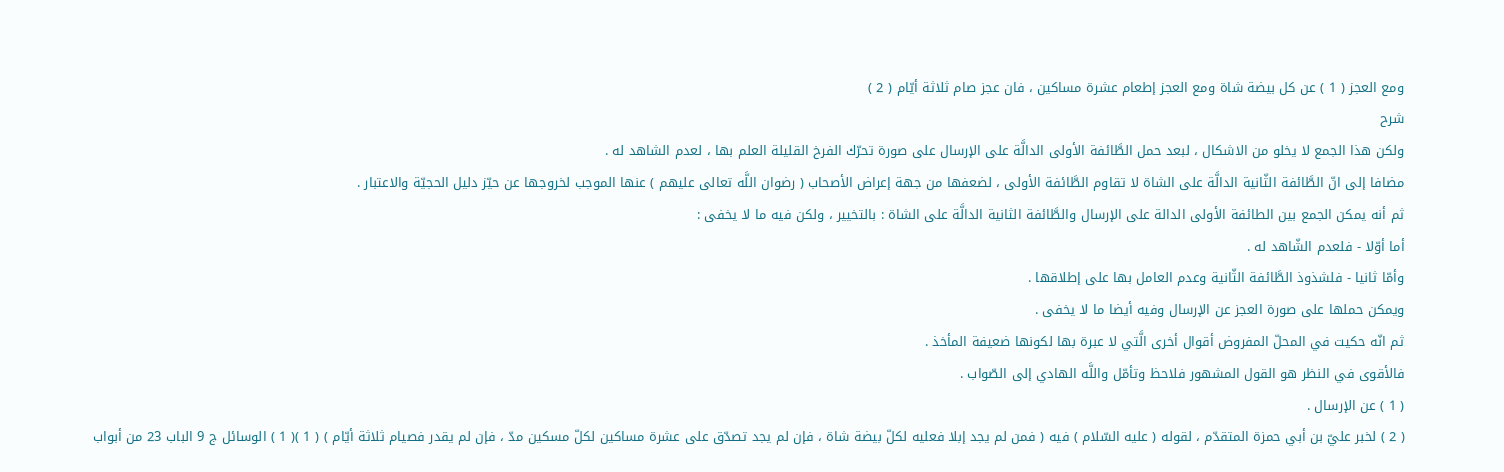ومع العجز ( 1 ) عن كل بيضة شاة ومع العجز إطعام عشرة مساكين ، فان عجز صام ثلاثة أيّام ( 2 )
شرح
ولكن هذا الجمع لا يخلو من الاشكال ، لبعد حمل الطَّائفة الأولى الدالَّة على الإرسال على صورة تحرّك الفرخ القليلة العلم بها ، لعدم الشاهد له .
مضافا إلى انّ الطَّائفة الثّانية الدالَّة على الشاة لا تقاوم الطَّائفة الأولى ، لضعفها من جهة إعراض الأصحاب ( رضوان اللَّه تعالى عليهم ) عنها الموجب لخروجها عن حيّز دليل الحجيّة والاعتبار .
ثم أنه يمكن الجمع بين الطائفة الأولى الدالة على الإرسال والطَّائفة الثانية الدالَّة على الشاة : بالتخيير ، ولكن فيه ما لا يخفى :
أما أوّلا - فلعدم الشّاهد له .
وأمّا ثانيا - فلشذوذ الطَّائفة الثّانية وعدم العامل بها على إطلاقها .
ويمكن حملها على صورة العجز عن الإرسال وفيه أيضا ما لا يخفى .
ثم انّه حكيت في المحلّ المفروض أقوال أخرى الَّتي لا عبرة بها لكونها ضعيفة المأخذ .
فالأقوى في النظر هو القول المشهور فلاحظ وتأمّل واللَّه الهادي إلى الصّواب .
( 1 ) عن الإرسال .
( 2 ) لخبر عليّ بن أبي حمزة المتقدّم ، لقوله ( عليه السّلام ) فيه ( فمن لم يجد إبلا فعليه لكلّ بيضة شاة ، فإن لم يجد تصدّق على عشرة مساكين لكلّ مسكين مدّ ، فإن لم يقدر فصيام ثلاثة أيّام ) ( 1 )( 1 ) الوسائل ج 9 الباب 23 من أبواب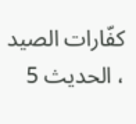كفّارات الصيد ، الحديث 5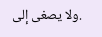.ولا يصغى إلى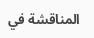المناقشة في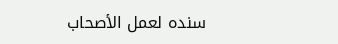سنده لعمل الأصحاب